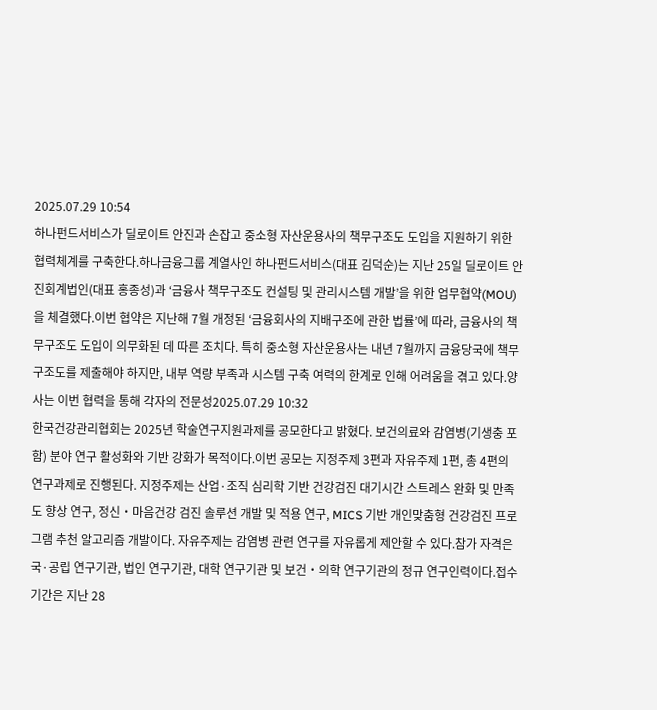2025.07.29 10:54
하나펀드서비스가 딜로이트 안진과 손잡고 중소형 자산운용사의 책무구조도 도입을 지원하기 위한 협력체계를 구축한다.하나금융그룹 계열사인 하나펀드서비스(대표 김덕순)는 지난 25일 딜로이트 안진회계법인(대표 홍종성)과 ‘금융사 책무구조도 컨설팅 및 관리시스템 개발’을 위한 업무협약(MOU)을 체결했다.이번 협약은 지난해 7월 개정된 ‘금융회사의 지배구조에 관한 법률’에 따라, 금융사의 책무구조도 도입이 의무화된 데 따른 조치다. 특히 중소형 자산운용사는 내년 7월까지 금융당국에 책무구조도를 제출해야 하지만, 내부 역량 부족과 시스템 구축 여력의 한계로 인해 어려움을 겪고 있다.양사는 이번 협력을 통해 각자의 전문성2025.07.29 10:32
한국건강관리협회는 2025년 학술연구지원과제를 공모한다고 밝혔다. 보건의료와 감염병(기생충 포함) 분야 연구 활성화와 기반 강화가 목적이다.이번 공모는 지정주제 3편과 자유주제 1편, 총 4편의 연구과제로 진행된다. 지정주제는 산업·조직 심리학 기반 건강검진 대기시간 스트레스 완화 및 만족도 향상 연구, 정신‧마음건강 검진 솔루션 개발 및 적용 연구, MICS 기반 개인맞춤형 건강검진 프로그램 추천 알고리즘 개발이다. 자유주제는 감염병 관련 연구를 자유롭게 제안할 수 있다.참가 자격은 국·공립 연구기관, 법인 연구기관, 대학 연구기관 및 보건‧의학 연구기관의 정규 연구인력이다.접수 기간은 지난 28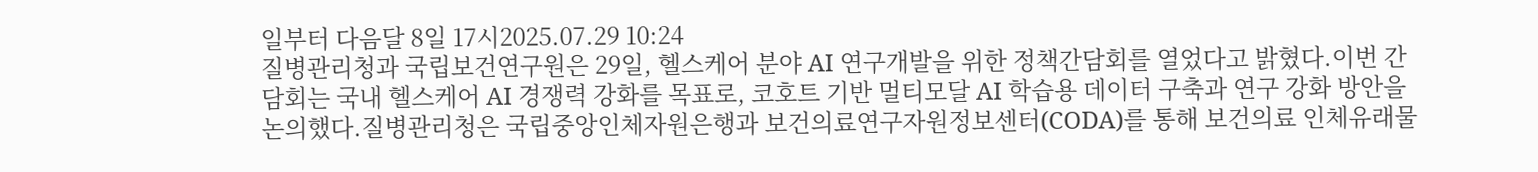일부터 다음달 8일 17시2025.07.29 10:24
질병관리청과 국립보건연구원은 29일, 헬스케어 분야 AI 연구개발을 위한 정책간담회를 열었다고 밝혔다.이번 간담회는 국내 헬스케어 AI 경쟁력 강화를 목표로, 코호트 기반 멀티모달 AI 학습용 데이터 구축과 연구 강화 방안을 논의했다.질병관리청은 국립중앙인체자원은행과 보건의료연구자원정보센터(CODA)를 통해 보건의료 인체유래물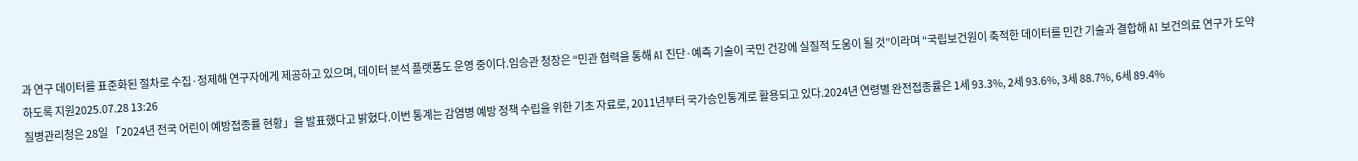과 연구 데이터를 표준화된 절차로 수집·정제해 연구자에게 제공하고 있으며, 데이터 분석 플랫폼도 운영 중이다.임승관 청장은 “민관 협력을 통해 AI 진단·예측 기술이 국민 건강에 실질적 도움이 될 것”이라며 “국립보건원이 축적한 데이터를 민간 기술과 결합해 AI 보건의료 연구가 도약하도록 지원2025.07.28 13:26
질병관리청은 28일 「2024년 전국 어린이 예방접종률 현황」을 발표했다고 밝혔다.이번 통계는 감염병 예방 정책 수립을 위한 기초 자료로, 2011년부터 국가승인통계로 활용되고 있다.2024년 연령별 완전접종률은 1세 93.3%, 2세 93.6%, 3세 88.7%, 6세 89.4%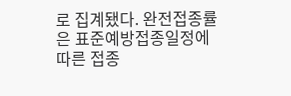로 집계됐다. 완전접종률은 표준예방접종일정에 따른 접종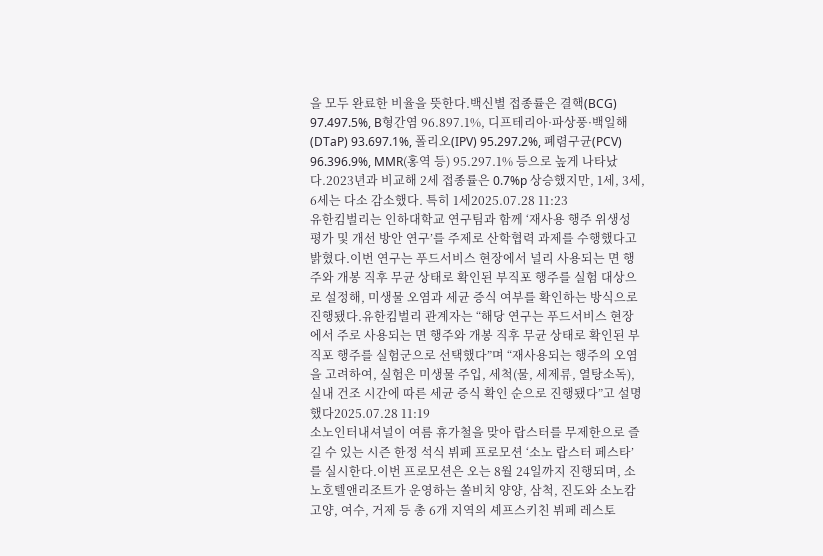을 모두 완료한 비율을 뜻한다.백신별 접종률은 결핵(BCG) 97.497.5%, B형간염 96.897.1%, 디프테리아·파상풍·백일해(DTaP) 93.697.1%, 폴리오(IPV) 95.297.2%, 폐렴구균(PCV) 96.396.9%, MMR(홍역 등) 95.297.1% 등으로 높게 나타났다.2023년과 비교해 2세 접종률은 0.7%p 상승했지만, 1세, 3세, 6세는 다소 감소했다. 특히 1세2025.07.28 11:23
유한킴벌리는 인하대학교 연구팀과 함께 ‘재사용 행주 위생성 평가 및 개선 방안 연구’를 주제로 산학협력 과제를 수행했다고 밝혔다.이번 연구는 푸드서비스 현장에서 널리 사용되는 면 행주와 개봉 직후 무균 상태로 확인된 부직포 행주를 실험 대상으로 설정해, 미생물 오염과 세균 증식 여부를 확인하는 방식으로 진행됐다.유한킴벌리 관계자는 “해당 연구는 푸드서비스 현장에서 주로 사용되는 면 행주와 개봉 직후 무균 상태로 확인된 부직포 행주를 실험군으로 선택했다”며 “재사용되는 행주의 오염을 고려하여, 실험은 미생물 주입, 세척(물, 세제류, 열탕소독), 실내 건조 시간에 따른 세균 증식 확인 순으로 진행됐다”고 설명했다2025.07.28 11:19
소노인터내셔널이 여름 휴가철을 맞아 랍스터를 무제한으로 즐길 수 있는 시즌 한정 석식 뷔페 프로모션 ‘소노 랍스터 페스타’를 실시한다.이번 프로모션은 오는 8월 24일까지 진행되며, 소노호텔앤리조트가 운영하는 쏠비치 양양, 삼척, 진도와 소노캄 고양, 여수, 거제 등 총 6개 지역의 셰프스키친 뷔페 레스토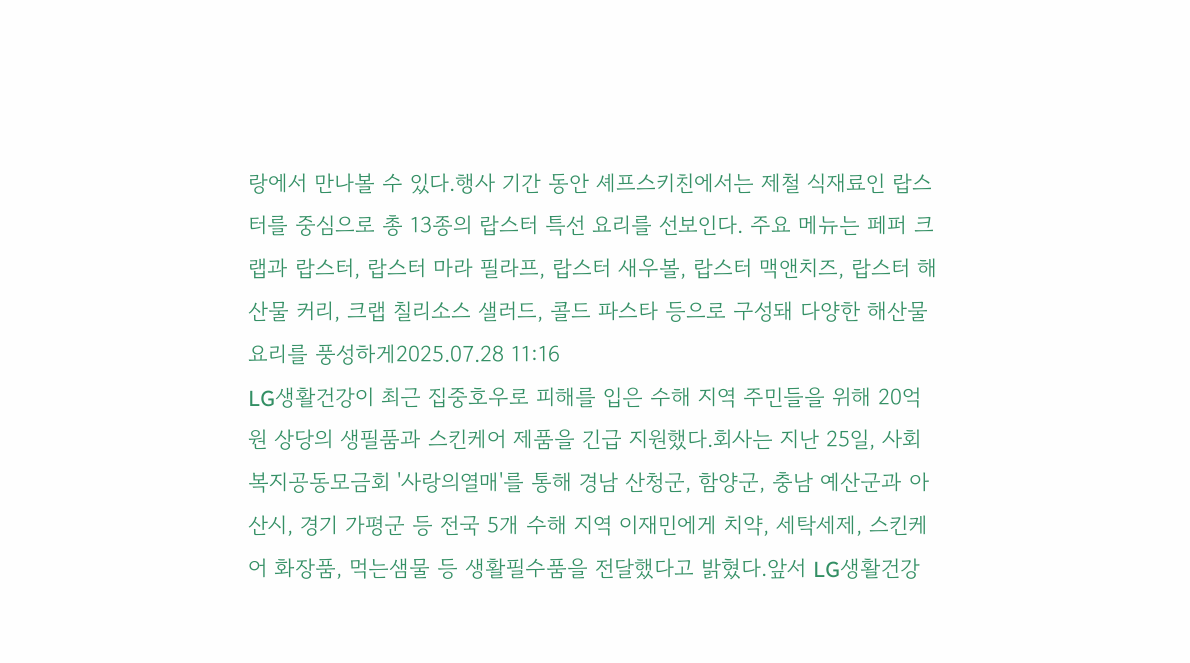랑에서 만나볼 수 있다.행사 기간 동안 셰프스키친에서는 제철 식재료인 랍스터를 중심으로 총 13종의 랍스터 특선 요리를 선보인다. 주요 메뉴는 페퍼 크랩과 랍스터, 랍스터 마라 필라프, 랍스터 새우볼, 랍스터 맥앤치즈, 랍스터 해산물 커리, 크랩 칠리소스 샐러드, 콜드 파스타 등으로 구성돼 다양한 해산물 요리를 풍성하게2025.07.28 11:16
LG생활건강이 최근 집중호우로 피해를 입은 수해 지역 주민들을 위해 20억 원 상당의 생필품과 스킨케어 제품을 긴급 지원했다.회사는 지난 25일, 사회복지공동모금회 '사랑의열매'를 통해 경남 산청군, 함양군, 충남 예산군과 아산시, 경기 가평군 등 전국 5개 수해 지역 이재민에게 치약, 세탁세제, 스킨케어 화장품, 먹는샘물 등 생활필수품을 전달했다고 밝혔다.앞서 LG생활건강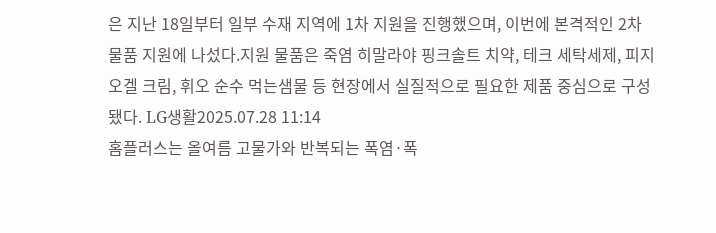은 지난 18일부터 일부 수재 지역에 1차 지원을 진행했으며, 이번에 본격적인 2차 물품 지원에 나섰다.지원 물품은 죽염 히말라야 핑크솔트 치약, 테크 세탁세제, 피지오겔 크림, 휘오 순수 먹는샘물 등 현장에서 실질적으로 필요한 제품 중심으로 구성됐다. LG생활2025.07.28 11:14
홈플러스는 올여름 고물가와 반복되는 폭염·폭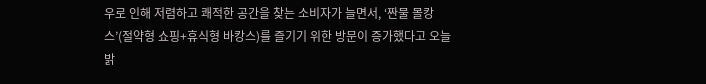우로 인해 저렴하고 쾌적한 공간을 찾는 소비자가 늘면서, ‘짠물 몰캉스’(절약형 쇼핑+휴식형 바캉스)를 즐기기 위한 방문이 증가했다고 오늘 밝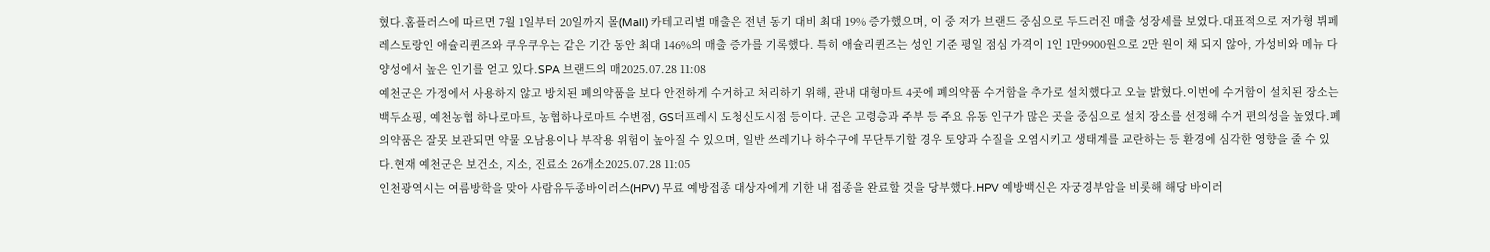혔다.홈플러스에 따르면 7월 1일부터 20일까지 몰(Mall) 카테고리별 매출은 전년 동기 대비 최대 19% 증가했으며, 이 중 저가 브랜드 중심으로 두드러진 매출 성장세를 보였다.대표적으로 저가형 뷔페 레스토랑인 애슐리퀸즈와 쿠우쿠우는 같은 기간 동안 최대 146%의 매출 증가를 기록했다. 특히 애슐리퀸즈는 성인 기준 평일 점심 가격이 1인 1만9900원으로 2만 원이 채 되지 않아, 가성비와 메뉴 다양성에서 높은 인기를 얻고 있다.SPA 브랜드의 매2025.07.28 11:08
예천군은 가정에서 사용하지 않고 방치된 폐의약품을 보다 안전하게 수거하고 처리하기 위해, 관내 대형마트 4곳에 폐의약품 수거함을 추가로 설치했다고 오늘 밝혔다.이번에 수거함이 설치된 장소는 백두쇼핑, 예천농협 하나로마트, 농협하나로마트 수변점, GS더프레시 도청신도시점 등이다. 군은 고령층과 주부 등 주요 유동 인구가 많은 곳을 중심으로 설치 장소를 선정해 수거 편의성을 높였다.폐의약품은 잘못 보관되면 약물 오남용이나 부작용 위험이 높아질 수 있으며, 일반 쓰레기나 하수구에 무단투기할 경우 토양과 수질을 오염시키고 생태계를 교란하는 등 환경에 심각한 영향을 줄 수 있다.현재 예천군은 보건소, 지소, 진료소 26개소2025.07.28 11:05
인천광역시는 여름방학을 맞아 사람유두종바이러스(HPV) 무료 예방접종 대상자에게 기한 내 접종을 완료할 것을 당부했다.HPV 예방백신은 자궁경부암을 비롯해 해당 바이러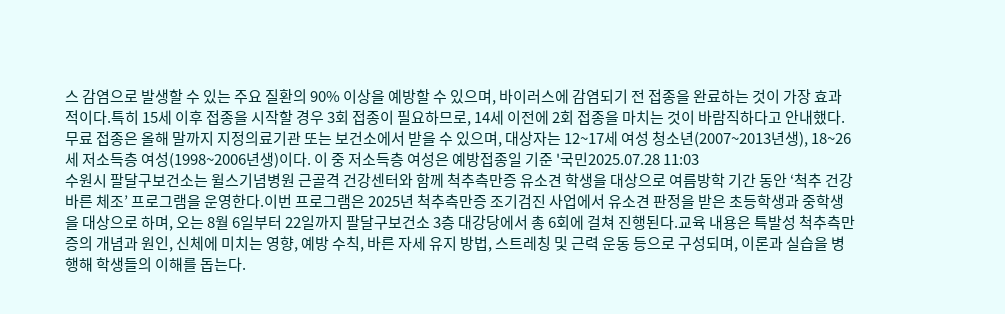스 감염으로 발생할 수 있는 주요 질환의 90% 이상을 예방할 수 있으며, 바이러스에 감염되기 전 접종을 완료하는 것이 가장 효과적이다.특히 15세 이후 접종을 시작할 경우 3회 접종이 필요하므로, 14세 이전에 2회 접종을 마치는 것이 바람직하다고 안내했다.무료 접종은 올해 말까지 지정의료기관 또는 보건소에서 받을 수 있으며, 대상자는 12~17세 여성 청소년(2007~2013년생), 18~26세 저소득층 여성(1998~2006년생)이다. 이 중 저소득층 여성은 예방접종일 기준 '국민2025.07.28 11:03
수원시 팔달구보건소는 윌스기념병원 근골격 건강센터와 함께 척추측만증 유소견 학생을 대상으로 여름방학 기간 동안 ‘척추 건강 바른 체조’ 프로그램을 운영한다.이번 프로그램은 2025년 척추측만증 조기검진 사업에서 유소견 판정을 받은 초등학생과 중학생을 대상으로 하며, 오는 8월 6일부터 22일까지 팔달구보건소 3층 대강당에서 총 6회에 걸쳐 진행된다.교육 내용은 특발성 척추측만증의 개념과 원인, 신체에 미치는 영향, 예방 수칙, 바른 자세 유지 방법, 스트레칭 및 근력 운동 등으로 구성되며, 이론과 실습을 병행해 학생들의 이해를 돕는다.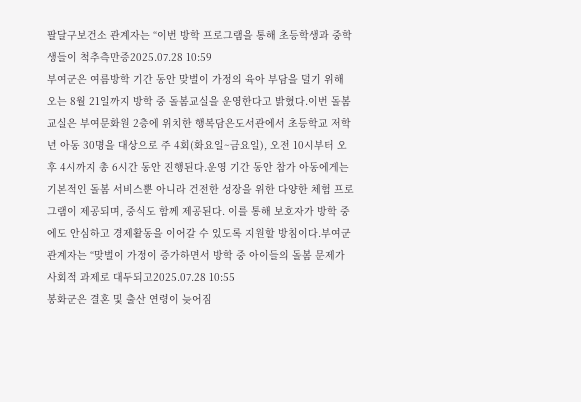팔달구보건소 관계자는 “이번 방학 프로그램을 통해 초등학생과 중학생들이 척추측만증2025.07.28 10:59
부여군은 여름방학 기간 동안 맞벌이 가정의 육아 부담을 덜기 위해 오는 8월 21일까지 방학 중 돌봄교실을 운영한다고 밝혔다.이번 돌봄교실은 부여문화원 2층에 위치한 행복담은도서관에서 초등학교 저학년 아동 30명을 대상으로 주 4회(화요일~금요일), 오전 10시부터 오후 4시까지 총 6시간 동안 진행된다.운영 기간 동안 참가 아동에게는 기본적인 돌봄 서비스뿐 아니라 건전한 성장을 위한 다양한 체험 프로그램이 제공되며, 중식도 함께 제공된다. 이를 통해 보호자가 방학 중에도 안심하고 경제활동을 이어갈 수 있도록 지원할 방침이다.부여군 관계자는 “맞벌이 가정이 증가하면서 방학 중 아이들의 돌봄 문제가 사회적 과제로 대두되고2025.07.28 10:55
봉화군은 결혼 및 출산 연령이 늦어짐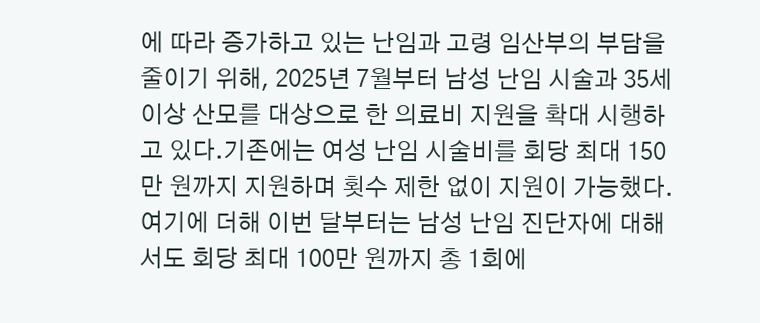에 따라 증가하고 있는 난임과 고령 임산부의 부담을 줄이기 위해, 2025년 7월부터 남성 난임 시술과 35세 이상 산모를 대상으로 한 의료비 지원을 확대 시행하고 있다.기존에는 여성 난임 시술비를 회당 최대 150만 원까지 지원하며 횟수 제한 없이 지원이 가능했다. 여기에 더해 이번 달부터는 남성 난임 진단자에 대해서도 회당 최대 100만 원까지 총 1회에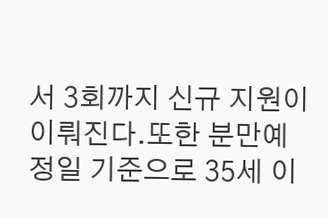서 3회까지 신규 지원이 이뤄진다.또한 분만예정일 기준으로 35세 이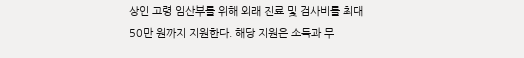상인 고령 임산부를 위해 외래 진료 및 검사비를 최대 50만 원까지 지원한다. 해당 지원은 소득과 무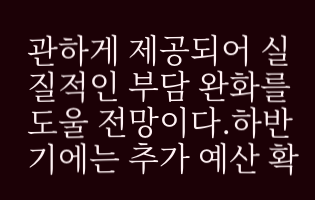관하게 제공되어 실질적인 부담 완화를 도울 전망이다.하반기에는 추가 예산 확